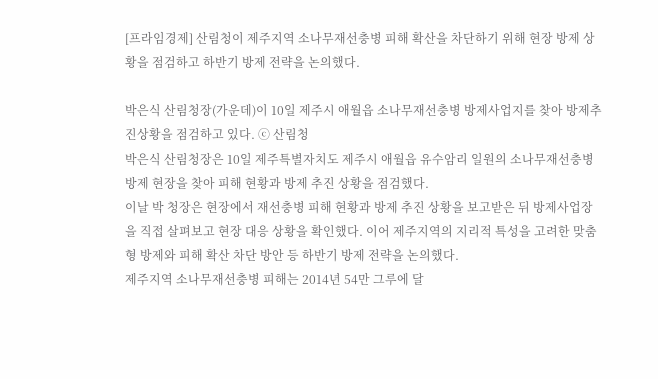[프라임경제] 산림청이 제주지역 소나무재선충병 피해 확산을 차단하기 위해 현장 방제 상황을 점검하고 하반기 방제 전략을 논의했다.

박은식 산림청장(가운데)이 10일 제주시 애월읍 소나무재선충병 방제사업지를 찾아 방제추진상황을 점검하고 있다. ⓒ 산림청
박은식 산림청장은 10일 제주특별자치도 제주시 애월읍 유수암리 일원의 소나무재선충병 방제 현장을 찾아 피해 현황과 방제 추진 상황을 점검했다.
이날 박 청장은 현장에서 재선충병 피해 현황과 방제 추진 상황을 보고받은 뒤 방제사업장을 직접 살펴보고 현장 대응 상황을 확인했다. 이어 제주지역의 지리적 특성을 고려한 맞춤형 방제와 피해 확산 차단 방안 등 하반기 방제 전략을 논의했다.
제주지역 소나무재선충병 피해는 2014년 54만 그루에 달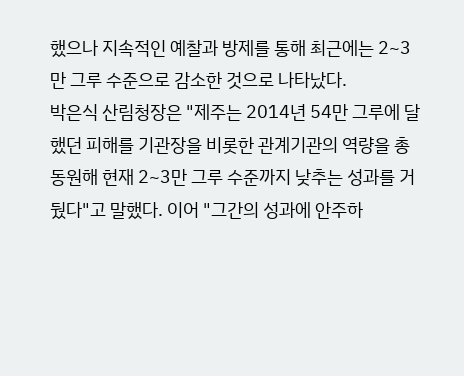했으나 지속적인 예찰과 방제를 통해 최근에는 2~3만 그루 수준으로 감소한 것으로 나타났다.
박은식 산림청장은 "제주는 2014년 54만 그루에 달했던 피해를 기관장을 비롯한 관계기관의 역량을 총동원해 현재 2~3만 그루 수준까지 낮추는 성과를 거뒀다"고 말했다. 이어 "그간의 성과에 안주하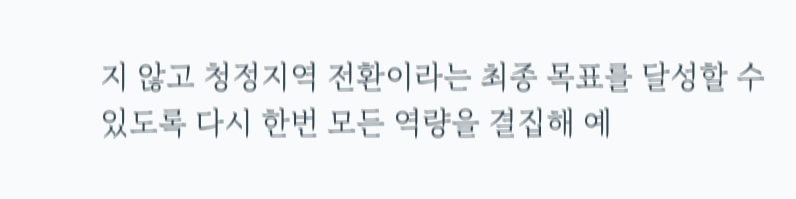지 않고 청정지역 전환이라는 최종 목표를 달성할 수 있도록 다시 한번 모든 역량을 결집해 예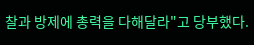찰과 방제에 총력을 다해달라"고 당부했다.